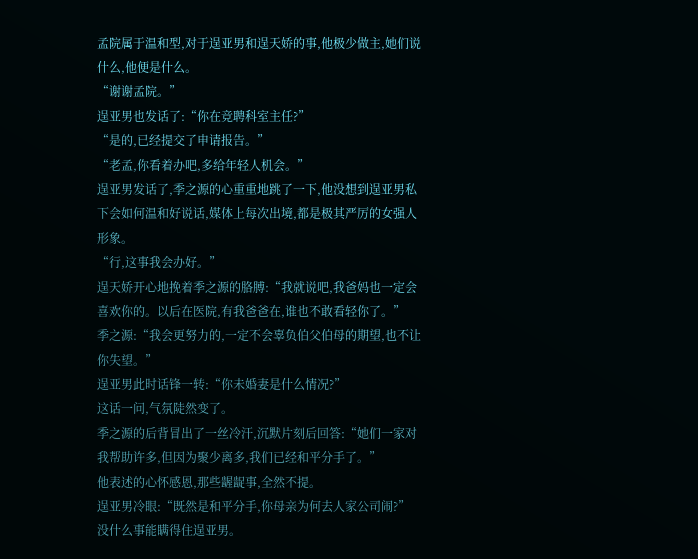孟院属于温和型,对于逞亚男和逞天娇的事,他极少做主,她们说什么,他便是什么。
“谢谢孟院。”
逞亚男也发话了:“你在竞聘科室主任?”
“是的,已经提交了申请报告。”
“老孟,你看着办吧,多给年轻人机会。”
逞亚男发话了,季之源的心重重地跳了一下,他没想到逞亚男私下会如何温和好说话,媒体上每次出境,都是极其严厉的女强人形象。
“行,这事我会办好。”
逞天娇开心地挽着季之源的胳膊:“我就说吧,我爸妈也一定会喜欢你的。以后在医院,有我爸爸在,谁也不敢看轻你了。”
季之源:“我会更努力的,一定不会辜负伯父伯母的期望,也不让你失望。”
逞亚男此时话锋一转:“你未婚妻是什么情况?”
这话一问,气氛陡然变了。
季之源的后背冒出了一丝冷汗,沉默片刻后回答:“她们一家对我帮助许多,但因为聚少离多,我们已经和平分手了。”
他表述的心怀感恩,那些龌龊事,全然不提。
逞亚男冷眼:“既然是和平分手,你母亲为何去人家公司闹?”
没什么事能瞒得住逞亚男。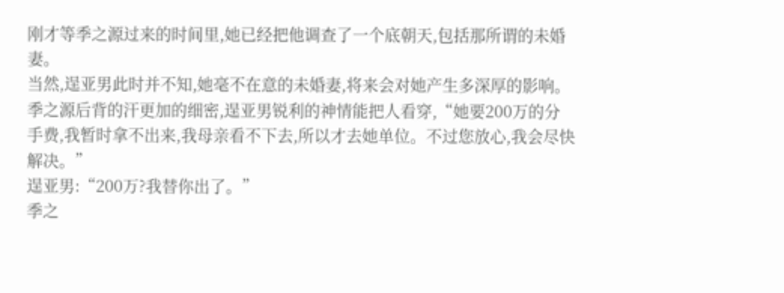刚才等季之源过来的时间里,她已经把他调查了一个底朝天,包括那所谓的未婚妻。
当然,逞亚男此时并不知,她毫不在意的未婚妻,将来会对她产生多深厚的影响。
季之源后背的汗更加的细密,逞亚男锐利的神情能把人看穿,“她要200万的分手费,我暂时拿不出来,我母亲看不下去,所以才去她单位。不过您放心,我会尽快解决。”
逞亚男:“200万?我替你出了。”
季之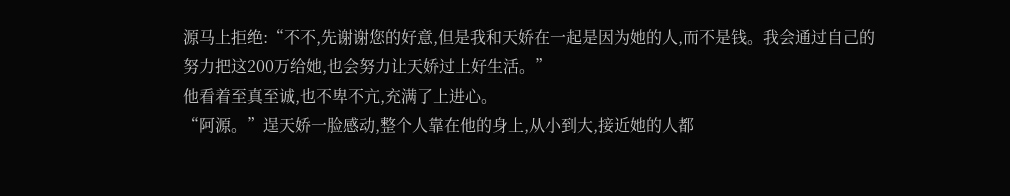源马上拒绝:“不不,先谢谢您的好意,但是我和天娇在一起是因为她的人,而不是钱。我会通过自己的努力把这200万给她,也会努力让天娇过上好生活。”
他看着至真至诚,也不卑不亢,充满了上进心。
“阿源。”逞天娇一脸感动,整个人靠在他的身上,从小到大,接近她的人都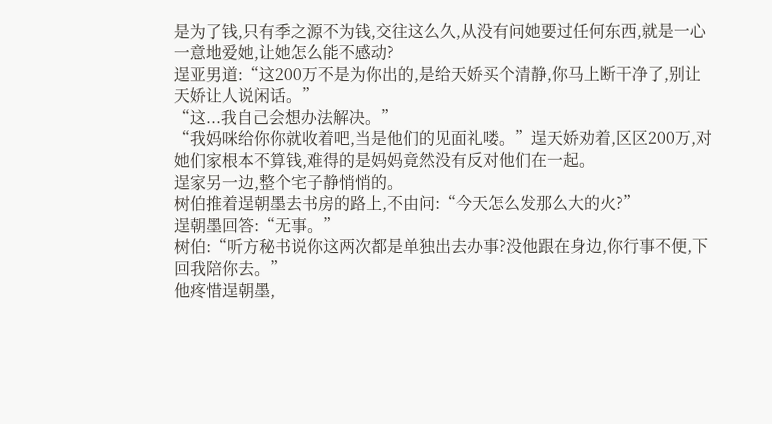是为了钱,只有季之源不为钱,交往这么久,从没有问她要过任何东西,就是一心一意地爱她,让她怎么能不感动?
逞亚男道:“这200万不是为你出的,是给天娇买个清静,你马上断干净了,别让天娇让人说闲话。”
“这...我自己会想办法解决。”
“我妈咪给你你就收着吧,当是他们的见面礼喽。”逞天娇劝着,区区200万,对她们家根本不算钱,难得的是妈妈竟然没有反对他们在一起。
逞家另一边,整个宅子静悄悄的。
树伯推着逞朝墨去书房的路上,不由问:“今天怎么发那么大的火?”
逞朝墨回答:“无事。”
树伯:“听方秘书说你这两次都是单独出去办事?没他跟在身边,你行事不便,下回我陪你去。”
他疼惜逞朝墨,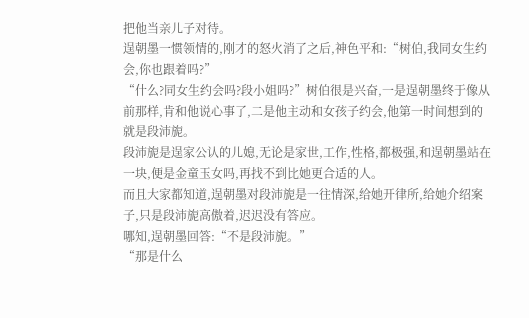把他当亲儿子对待。
逞朝墨一惯领情的,刚才的怒火消了之后,神色平和:“树伯,我同女生约会,你也跟着吗?”
“什么?同女生约会吗?段小姐吗?”树伯很是兴奋,一是逞朝墨终于像从前那样,肯和他说心事了,二是他主动和女孩子约会,他第一时间想到的就是段沛旎。
段沛旎是逞家公认的儿媳,无论是家世,工作,性格,都极强,和逞朝墨站在一块,便是金童玉女吗,再找不到比她更合适的人。
而且大家都知道,逞朝墨对段沛旎是一往情深,给她开律所,给她介绍案子,只是段沛旎高傲着,迟迟没有答应。
哪知,逞朝墨回答:“不是段沛旎。”
“那是什么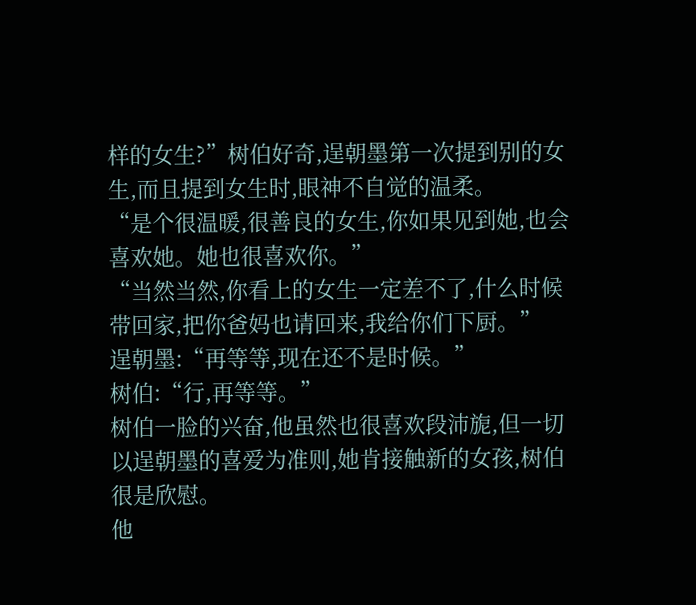样的女生?”树伯好奇,逞朝墨第一次提到别的女生,而且提到女生时,眼神不自觉的温柔。
“是个很温暖,很善良的女生,你如果见到她,也会喜欢她。她也很喜欢你。”
“当然当然,你看上的女生一定差不了,什么时候带回家,把你爸妈也请回来,我给你们下厨。”
逞朝墨:“再等等,现在还不是时候。”
树伯:“行,再等等。”
树伯一脸的兴奋,他虽然也很喜欢段沛旎,但一切以逞朝墨的喜爱为准则,她肯接触新的女孩,树伯很是欣慰。
他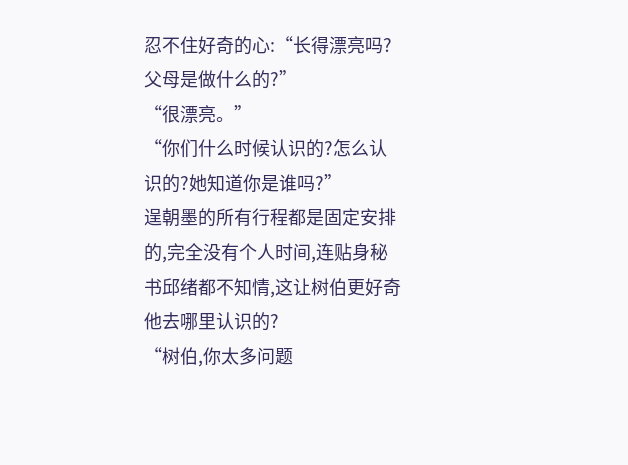忍不住好奇的心:“长得漂亮吗?父母是做什么的?”
“很漂亮。”
“你们什么时候认识的?怎么认识的?她知道你是谁吗?”
逞朝墨的所有行程都是固定安排的,完全没有个人时间,连贴身秘书邱绪都不知情,这让树伯更好奇他去哪里认识的?
“树伯,你太多问题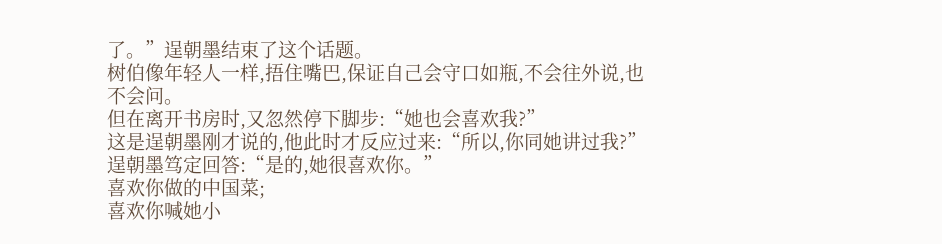了。”逞朝墨结束了这个话题。
树伯像年轻人一样,捂住嘴巴,保证自己会守口如瓶,不会往外说,也不会问。
但在离开书房时,又忽然停下脚步:“她也会喜欢我?”
这是逞朝墨刚才说的,他此时才反应过来:“所以,你同她讲过我?”
逞朝墨笃定回答:“是的,她很喜欢你。”
喜欢你做的中国菜;
喜欢你喊她小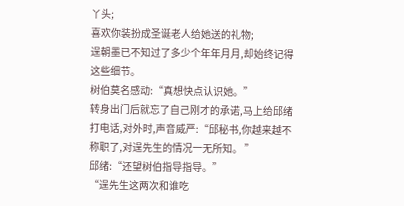丫头;
喜欢你装扮成圣诞老人给她送的礼物;
逞朝墨已不知过了多少个年年月月,却始终记得这些细节。
树伯莫名感动:“真想快点认识她。”
转身出门后就忘了自己刚才的承诺,马上给邱绪打电话,对外时,声音威严:“邱秘书,你越来越不称职了,对逞先生的情况一无所知。 ”
邱绪:“还望树伯指导指导。”
“逞先生这两次和谁吃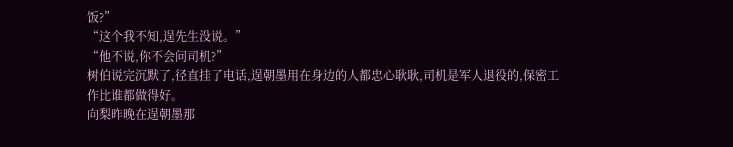饭?”
“这个我不知,逞先生没说。”
“他不说,你不会问司机?”
树伯说完沉默了,径直挂了电话,逞朝墨用在身边的人都忠心耿耿,司机是军人退役的,保密工作比谁都做得好。
向梨昨晚在逞朝墨那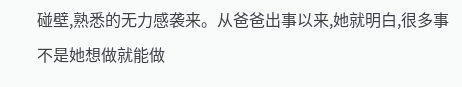碰壁,熟悉的无力感袭来。从爸爸出事以来,她就明白,很多事不是她想做就能做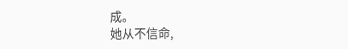成。
她从不信命,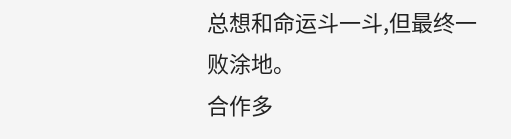总想和命运斗一斗,但最终一败涂地。
合作多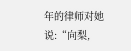年的律师对她说:“向梨,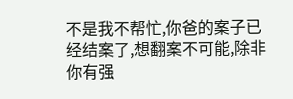不是我不帮忙,你爸的案子已经结案了,想翻案不可能,除非你有强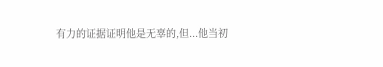有力的证据证明他是无辜的,但...他当初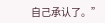自己承认了。”